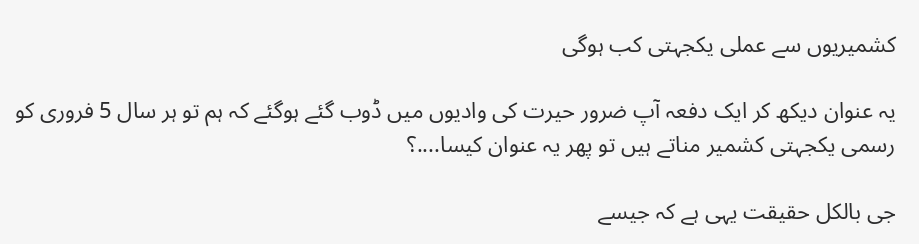کشمیریوں سے عملی یکجہتی کب ہوگی

یہ عنوان دیکھ کر ایک دفعہ آپ ضرور حیرت کی وادیوں میں ڈوب گئے ہوگئے کہ ہم تو ہر سال 5 فروری کو رسمی یکجہتی کشمیر مناتے ہیں تو پھر یہ عنوان کیسا....؟

جی بالکل حقیقت یہی ہے کہ جیسے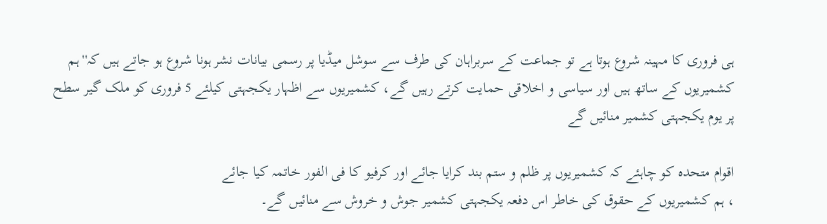ہی فروری کا مہینہ شروع ہوتا ہے تو جماعت کے سربراہان کی طرف سے سوشل میڈیا پر رسمی بیانات نشر ہونا شروع ہو جاتے ہیں کہ'' ہم کشمیریوں کے ساتھ ہیں اور سیاسی و اخلاقی حمایت کرتے رہیں گے، کشمیریوں سے اظہار یکجہتی کیلئے 5 فروری کو ملک گیر سطح پر یوم یکجہتی کشمیر منائیں گے

اقوام متحدہ کو چاہئے کہ کشمیریوں پر ظلم و ستم بند کرایا جائے اور کرفیو کا فی الفور خاتمہ کیا جائے
، ہم کشمیریوں کے حقوق کی خاطر اس دفعہ یکجہتی کشمیر جوش و خروش سے منائیں گے۔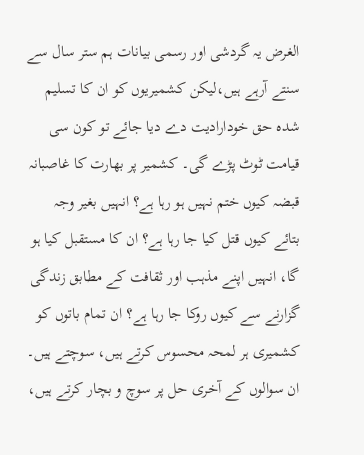الغرض یہ گردشی اور رسمی بیانات ہم ستر سال سے سنتے آرہے ہیں،لیکن کشمیریوں کو ان کا تسلیم شدہ حق خودارادیت دے دیا جائے تو کون سی قیامت ٹوٹ پڑے گی۔ کشمیر پر بھارت کا غاصبانہ قبضہ کیوں ختم نہیں ہو رہا ہے؟ انہیں بغیر وجہ بتائے کیوں قتل کیا جا رہا ہے؟ ان کا مستقبل کیا ہو گا، انہیں اپنے مذہب اور ثقافت کے مطابق زندگی گزارنے سے کیوں روکا جا رہا ہے؟ ان تمام باتوں کو کشمیری ہر لمحہ محسوس کرتے ہیں، سوچتے ہیں۔ ان سوالوں کے آخری حل پر سوچ و بچار کرتے ہیں،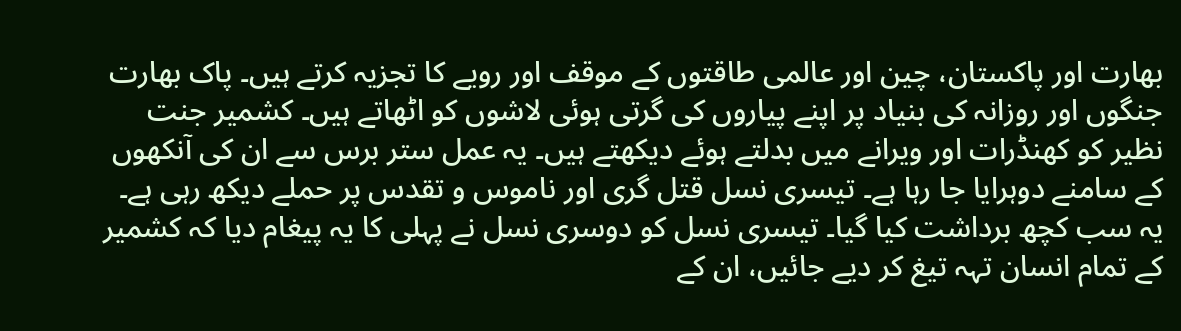بھارت اور پاکستان، چین اور عالمی طاقتوں کے موقف اور رویے کا تجزیہ کرتے ہیں۔ پاک بھارت جنگوں اور روزانہ کی بنیاد پر اپنے پیاروں کی گرتی ہوئی لاشوں کو اٹھاتے ہیں۔ کشمیر جنت نظیر کو کھنڈرات اور ویرانے میں بدلتے ہوئے دیکھتے ہیں۔ یہ عمل ستر برس سے ان کی آنکھوں کے سامنے دوہرایا جا رہا ہے۔ تیسری نسل قتل گری اور ناموس و تقدس پر حملے دیکھ رہی ہے۔ یہ سب کچھ برداشت کیا گیا۔ تیسری نسل کو دوسری نسل نے پہلی کا یہ پیغام دیا کہ کشمیر کے تمام انسان تہہ تیغ کر دیے جائیں، ان کے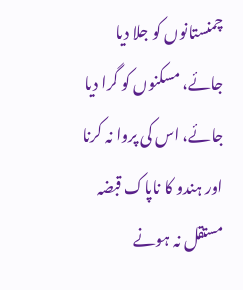چمنستانوں کو جلا دیا جائے، مسکنوں کو گرا دیا جائے، اس کی پروا نہ کرنا اور ہندو کا ناپاک قبضہ مستقل نہ ہونے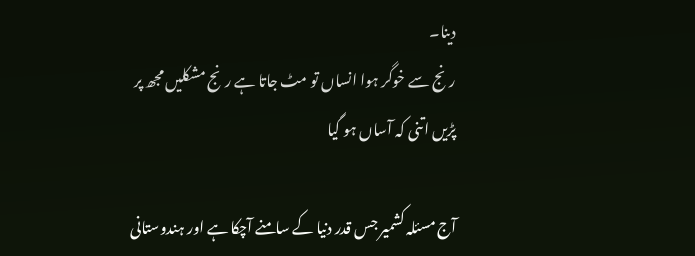دینا۔
رنج سے خوگر ہوا انساں تو مٹ جاتا ہے رنج مشکلیں مجھ پر پڑیں اتنی کہ آساں ہو گیا

آج مسئلہ کشمیر جس قدر دنیا کے سامنے آچکا ہے اور ہندوستانی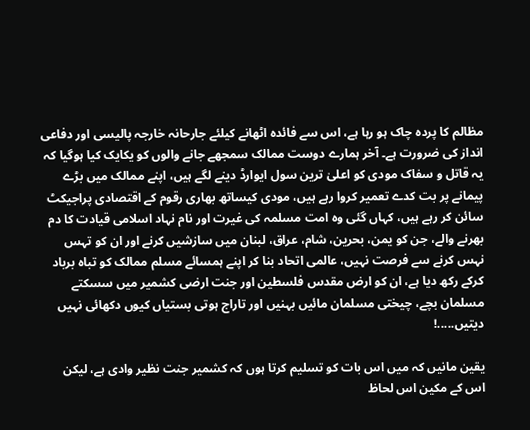مظالم کا پردہ چاک ہو رہا ہے، اس سے فائدہ اٹھانے کیلئے جارحانہ خارجہ پالیسی اور دفاعی انداز کی ضرورت ہے۔ آخر ہمارے دوست ممالک سمجھے جانے والوں کو یکایک کیا ہوگیا کہ یہ قاتل و سفاک مودی کو اعلیٰ ترین سول ایوارڈ دینے لگے ہیں، اپنے ممالک میں بڑے پیمانے پر بت کدے تعمیر کروا رہے ہیں، مودی کیساتھ بھاری رقوم کے اقتصادی پراجیکٹ سائن کر رہے ہیں، کہاں گئی وہ امت مسلمہ کی غیرت اور نام نہاد اسلامی قیادت کا دم بھرنے والے، جن کو یمن، بحرین، شام، عراق، لبنان میں سازشیں کرنے اور ان کو تہس نہس کرنے سے فرصت نہیں، عالمی اتحاد بنا کر اپنے ہمسائے مسلم ممالک کو تباہ برباد کرکے رکھ دیا ہے، ان کو ارض مقدس فلسطین اور جنت ارضی کشمیر میں سسکتے مسلمان بچے، چیختی مسلمان مائیں بہنیں اور تاراج ہوتی بستیاں کیوں دکھائی نہیں دیتیں.....!

یقین مانیں کہ میں اس بات کو تسلیم کرتا ہوں کہ کشمیر جنت نظیر وادی ہے، لیکن اس کے مکین اس لحاظ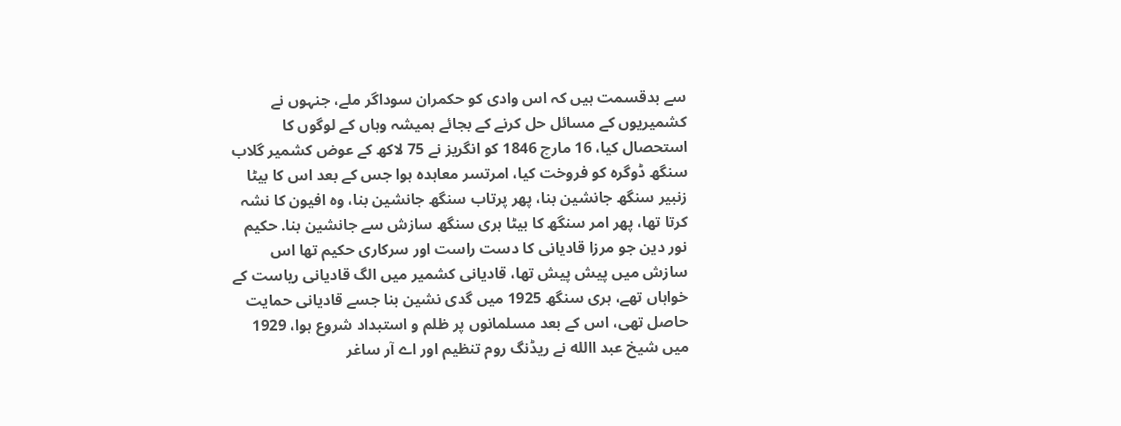سے بدقسمت ہیں کہ اس وادی کو حکمران سوداگر ملے، جنہوں نے کشمیریوں کے مسائل حل کرنے کے بجائے ہمیشہ وہاں کے لوگوں کا استحصال کیا، 16 مارچ 1846 کو انگریز نے 75 لاکھ کے عوض کشمیر گلاب سنگھ ڈوگرہ کو فروخت کیا، امرتسر معاہدہ ہوا جس کے بعد اس کا بیٹا زنبیر سنگھ جانشین بنا، پھر پرتاب سنگھ جانشین بنا، وہ افیون کا نشہ کرتا تھا، پھر امر سنگھ کا بیٹا ہری سنگھ سازش سے جانشین بنا. حکیم نور دین جو مرزا قادیانی کا دست راست اور سرکاری حکیم تھا اس سازش میں پیش پیش تھا، قادیانی کشمیر میں الگ قادیانی ریاست کے خواہاں تھے، ہری سنگھ 1925 میں گدی نشین بنا جسے قادیانی حمایت حاصل تھی، اس کے بعد مسلمانوں پر ظلم و استبداد شروع ہوا، 1929 میں شیخ عبد االله نے ریڈنگ روم تنظیم اور اے آر ساغر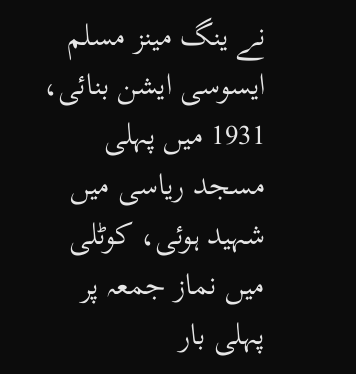نے ینگ مینز مسلم ایسوسی ایشن بنائی، 1931 میں پہلی مسجد ریاسی میں شہید ہوئی، کوٹلی میں نماز جمعہ پر پہلی بار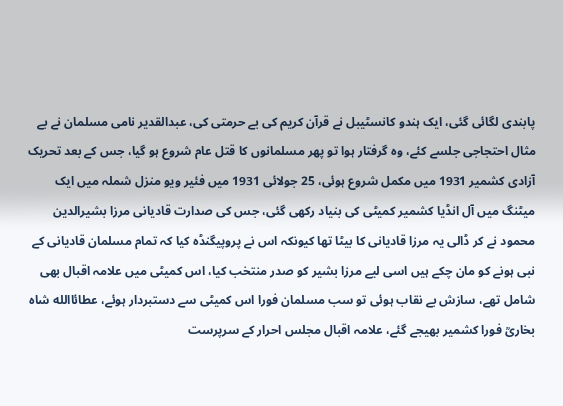پابندی لگائی گئی، ایک ہندو کانسٹیبل نے قرآن کریم کی بے حرمتی کی، عبدالقدیر نامی مسلمان نے بے مثال احتجاجی جلسے کئے، وہ گرفتار ہوا تو پھر مسلمانوں کا قتل عام شروع ہو گیا، جس کے بعد تحریک آزادی کشمیر 1931 میں مکمل شروع ہوئی، 25 جولائی 1931 میں فئیر ویو منزل شملہ میں ایک میٹنگ میں آل انڈیا کشمیر کمیٹی کی بنیاد رکھی گئی، جس کی صدارت قادیانی مرزا بشیرالدین محمود نے کر ڈالی یہ مرزا قادیانی کا بیٹا تھا کیونکہ اس نے پروپیگنڈہ کیا کہ تمام مسلمان قادیانی کے نبی ہونے کو مان چکے ہیں اسی لیے مرزا بشیر کو صدر منتخب کیا، اس کمیٹی میں علامہ اقبال بھی شامل تھے، سازش بے نقاب ہوئی تو سب مسلمان فورا اس کمیٹی سے دستبردار ہوئے، عطائاالله شاہ بخاریؒ فورا کشمیر بھیجے گئے، علامہ اقبال مجلس احرار کے سرپرست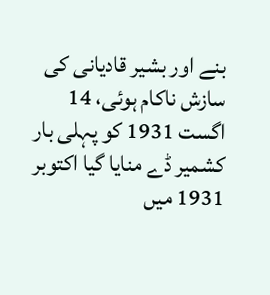بنے اور بشیر قادیانی کی سازش ناکام ہوئی، 14 اگست 1931 کو پہلی بار کشمیر ڈے منایا گیا اکتوبر 1931 میں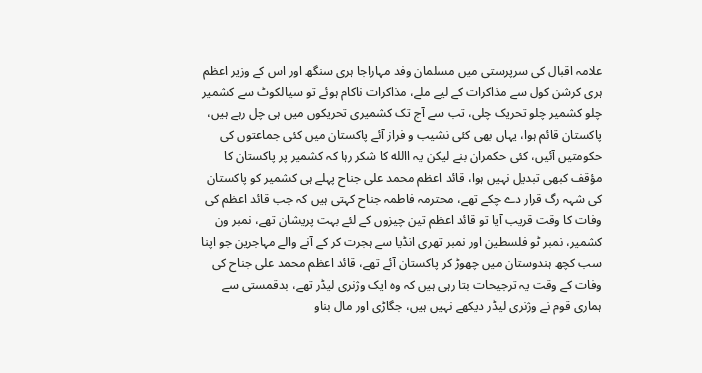علامہ اقبال کی سرپرستی میں مسلمان وفد مہاراجا ہری سنگھ اور اس کے وزیر اعظم ہری کرشن کول سے مذاکرات کے لیے ملے، مذاکرات ناکام ہوئے تو سیالکوٹ سے کشمیر چلو کشمیر چلو تحریک چلی، تب سے آج تک کشمیری تحریکوں میں ہی چل رہے ہیں، پاکستان قائم ہوا، یہاں بھی کئی نشیب و فراز آئے پاکستان میں کئی جماعتوں کی حکومتیں آئیں، کئی حکمران بنے لیکن یہ االله کا شکر رہا کہ کشمیر پر پاکستان کا مؤقف کبھی تبدیل نہیں ہوا، قائد اعظم محمد علی جناح پہلے ہی کشمیر کو پاکستان کی شہہ رگ قرار دے چکے تھے، محترمہ فاطمہ جناح کہتی ہیں کہ جب قائد اعظم کی وفات کا وقت قریب آیا تو قائد اعظم تین چیزوں کے لئے بہت پریشان تھے، نمبر ون کشمیر، نمبر ٹو فلسطین اور نمبر تھری انڈیا سے ہجرت کر کے آنے والے مہاجرین جو اپنا سب کچھ ہندوستان میں چھوڑ کر پاکستان آئے تھے، قائد اعظم محمد علی جناح کی وفات کے وقت یہ ترجیحات بتا رہی ہیں کہ وہ ایک وژنری لیڈر تھے، بدقمستی سے ہماری قوم نے وژنری لیڈر دیکھے نہیں ہیں، جگاڑی اور مال بناو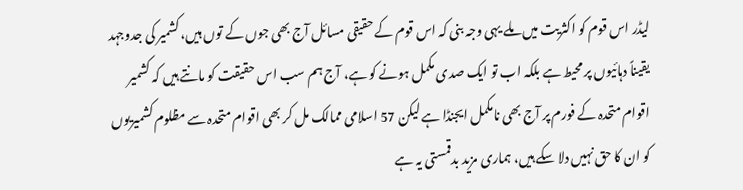لیڈر اس قوم کو اکثریت میں ملے یہی وجہ بنی کہ اس قوم کے حقیقی مسائل آج بھی جوں کے توں ہیں، کشمیر کی جدوجہد یقیناً دہائیوں پر محیط ہے بلکہ اب تو ایک صدی مکمل ہونے کو ہے، آج ہم سب اس حقیقت کو مانتے ہیں کہ کشمیر اقوام متحدہ کے فورم پر آج بھی نامکمل ایجنڈا ہے لیکن 57 اسلامی ممالک مل کر بھی اقوام متحدہ سے مظلوم کشمیریوں کو ان کا حق نہیں دلا سکے ہیں، ہماری مزید بدقمستی یہ ہے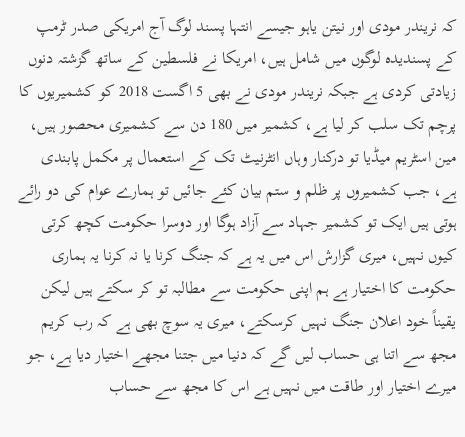کہ نریندر مودی اور نیتن یاہو جیسے انتہا پسند لوگ آج امریکی صدر ٹرمپ کے پسندیدہ لوگوں میں شامل ہیں، امریکا نے فلسطین کے ساتھ گزشتہ دنوں زیادتی کردی ہے جبکہ نریندر مودی نے بھی 5 اگست 2018 کو کشمیریوں کا پرچم تک سلب کر لیا ہے، کشمیر میں 180 دن سے کشمیری محصور ہیں، مین اسٹریم میڈیا تو درکنار وہاں انٹرنیٹ تک کے استعمال پر مکمل پابندی ہے، جب کشمیروں پر ظلم و ستم بیان کئے جائیں تو ہمارے عوام کی دو رائے ہوتی ہیں ایک تو کشمیر جہاد سے آزاد ہوگا اور دوسرا حکومت کچھ کرتی کیوں نہیں، میری گزارش اس میں یہ ہے کہ جنگ کرنا یا نہ کرنا یہ ہماری حکومت کا اختیار ہے ہم اپنی حکومت سے مطالبہ تو کر سکتے ہیں لیکن یقیناً خود اعلان جنگ نہیں کرسکتے، میری یہ سوچ بھی ہے کہ رب کریم مجھ سے اتنا ہی حساب لیں گے کہ دنیا میں جتنا مجھے اختیار دیا ہے، جو میرے اختیار اور طاقت میں نہیں ہے اس کا مجھ سے حساب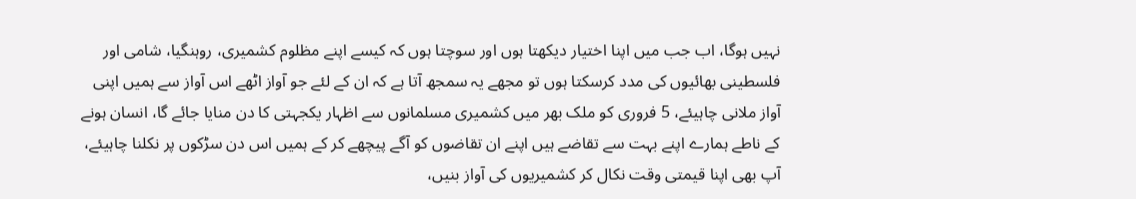نہیں ہوگا، اب جب میں اپنا اختیار دیکھتا ہوں اور سوچتا ہوں کہ کیسے اپنے مظلوم کشمیری، روہنگیا، شامی اور فلسطینی بھائیوں کی مدد کرسکتا ہوں تو مجھے یہ سمجھ آتا ہے کہ ان کے لئے جو آواز اٹھے اس آواز سے ہمیں اپنی آواز ملانی چاہیئے، 5 فروری کو ملک بھر میں کشمیری مسلمانوں سے اظہار یکجہتی کا دن منایا جائے گا، انسان ہونے کے ناطے ہمارے اپنے بہت سے تقاضے ہیں اپنے ان تقاضوں کو آگے پیچھے کر کے ہمیں اس دن سڑکوں پر نکلنا چاہیئے،
آپ بھی اپنا قیمتی وقت نکال کر کشمیریوں کی آواز بنیں،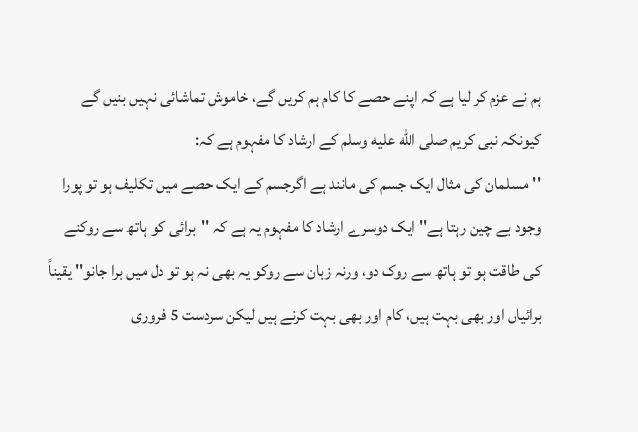ہم نے عزم کر لیا ہے کہ اپنے حصے کا کام ہم کریں گے، خاموش تماشائی نہیں بنیں گے کیونکہ نبی کریم صلى الله عليه وسلم کے ارشاد کا مفہوم ہے کہ:
''مسلمان کی مثال ایک جسم کی مانند ہے اگرجسم کے ایک حصے میں تکلیف ہو تو پورا وجود بے چین رہتا ہے'' ایک دوسرے ارشاد کا مفہوم یہ ہے کہ ''برائی کو ہاتھ سے روکنے کی طاقت ہو تو ہاتھ سے روک دو، ورنہ زبان سے روکو یہ بھی نہ ہو تو دل میں برا جانو'' یقیناً برائیاں اور بھی بہت ہیں، کام اور بھی بہت کرنے ہیں لیکن سردست 5 فروری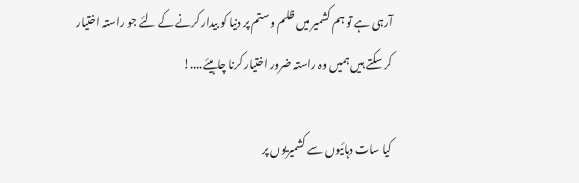آرہی ہے تو ہم کشمیر میں ظلم و ستم پر دنیا کو بیدار کرنے کے لئے جو راستہ اختیار کر سکتے ہیں ہمیں وہ راستہ ضرور اختیار کرنا چاہیئے....!

کیا سات دہائیوں سے کشمیریوں پر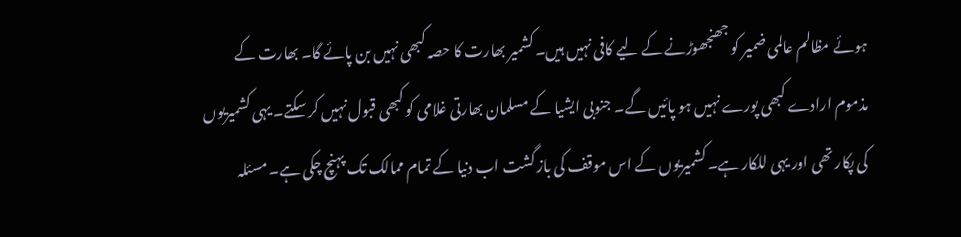ہوئے مظالم عالمی ضمیر کو جھنجھوڑنے کے لیے کافی نہیں ہیں۔ کشمیر بھارت کا حصہ کبھی نہیں بن پائے گا۔ بھارت کے مذموم ارادے کبھی پورے نہیں ہو پائیں گے۔ جنوبی ایشیا کے مسلمان بھارتی غلامی کو کبھی قبول نہیں کر سکتے۔ یہی کشمیریوں کی پکار تھی اور یہی للکار ہے۔ کشمیریوں کے اس موقف کی باز گشت اب دنیا کے تمام ممالک تک پہنچ چکی ہے۔ مسئلہ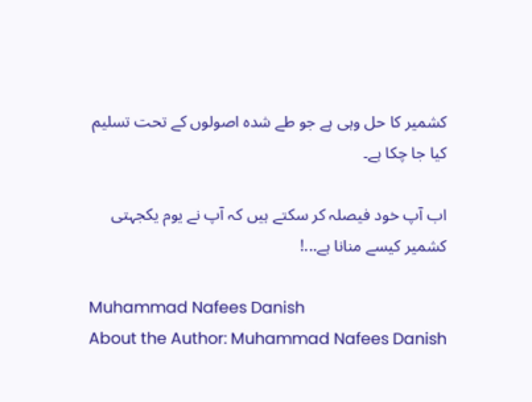کشمیر کا حل وہی ہے جو طے شدہ اصولوں کے تحت تسلیم کیا جا چکا ہے۔

اب آپ خود فیصلہ کر سکتے ہیں کہ آپ نے یوم یکجہتی کشمیر کیسے منانا ہے...!

Muhammad Nafees Danish
About the Author: Muhammad Nafees Danish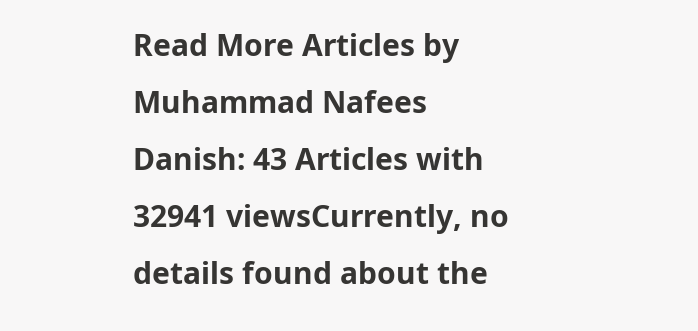Read More Articles by Muhammad Nafees Danish: 43 Articles with 32941 viewsCurrently, no details found about the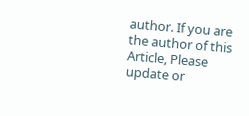author. If you are the author of this Article, Please update or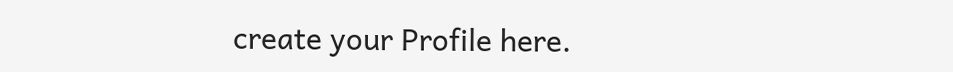create your Profile here.